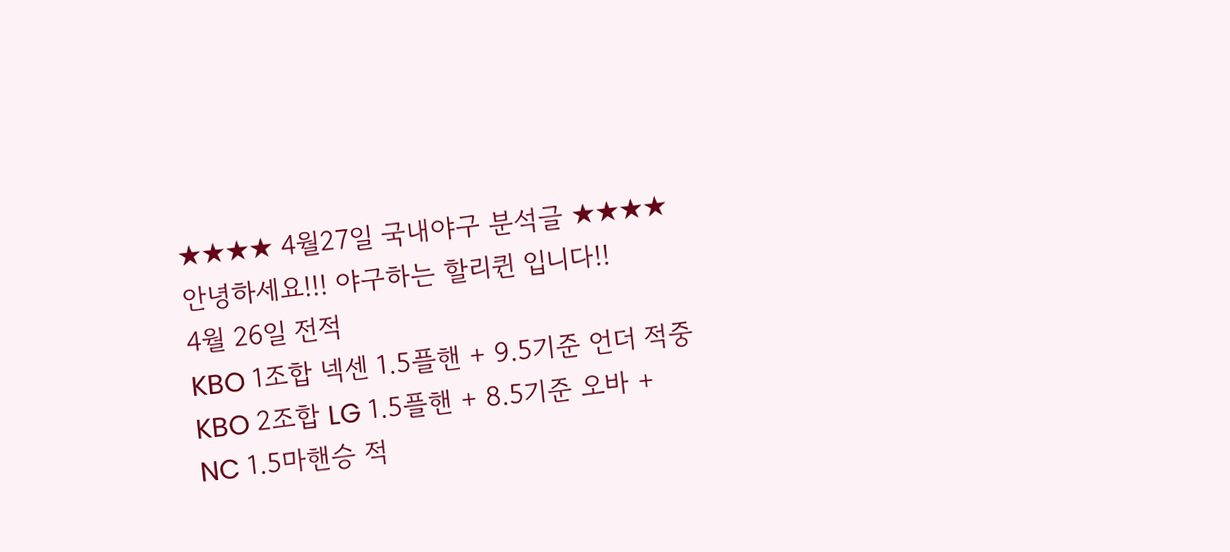★★★★ 4월27일 국내야구 분석글 ★★★★
안녕하세요!!! 야구하는 할리퀸 입니다!!
4월 26일 전적
KBO 1조합 넥센 1.5플핸 + 9.5기준 언더 적중
KBO 2조합 LG 1.5플핸 + 8.5기준 오바 + NC 1.5마핸승 적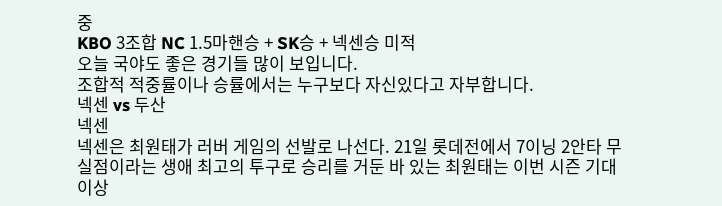중
KBO 3조합 NC 1.5마핸승 + SK승 + 넥센승 미적
오늘 국야도 좋은 경기들 많이 보입니다.
조합적 적중률이나 승률에서는 누구보다 자신있다고 자부합니다.
넥센 vs 두산
넥센
넥센은 최원태가 러버 게임의 선발로 나선다. 21일 롯데전에서 7이닝 2안타 무실점이라는 생애 최고의 투구로 승리를 거둔 바 있는 최원태는 이번 시즌 기대 이상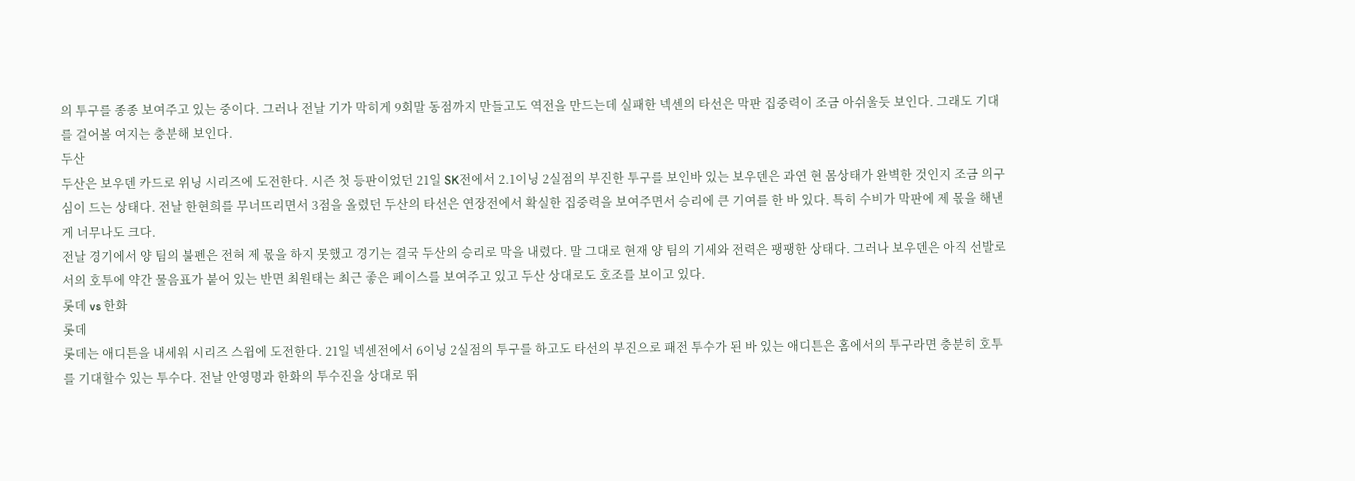의 투구를 종종 보여주고 있는 중이다. 그러나 전날 기가 막히게 9회말 동점까지 만들고도 역전을 만드는데 실패한 넥센의 타선은 막판 집중력이 조금 아쉬울듯 보인다. 그래도 기대를 걸어볼 여지는 충분해 보인다.
두산
두산은 보우덴 카드로 위닝 시리즈에 도전한다. 시즌 첫 등판이었던 21일 SK전에서 2.1이닝 2실점의 부진한 투구를 보인바 있는 보우덴은 과연 현 몸상태가 완벽한 것인지 조금 의구심이 드는 상태다. 전날 한현희를 무너뜨리면서 3점을 올렸던 두산의 타선은 연장전에서 확실한 집중력을 보여주면서 승리에 큰 기여를 한 바 있다. 특히 수비가 막판에 제 몫을 해낸게 너무나도 크다.
전날 경기에서 양 팀의 불펜은 전혀 제 몫을 하지 못했고 경기는 결국 두산의 승리로 막을 내렸다. 말 그대로 현재 양 팀의 기세와 전력은 팽팽한 상태다. 그러나 보우덴은 아직 선발로서의 호투에 약간 물음표가 붙어 있는 반면 최원태는 최근 좋은 페이스를 보여주고 있고 두산 상대로도 호조를 보이고 있다.
롯데 vs 한화
롯데
롯데는 애디튼을 내세워 시리즈 스윕에 도전한다. 21일 넥센전에서 6이닝 2실점의 투구를 하고도 타선의 부진으로 패전 투수가 된 바 있는 애디튼은 홈에서의 투구라면 충분히 호투를 기대할수 있는 투수다. 전날 안영명과 한화의 투수진을 상대로 뛰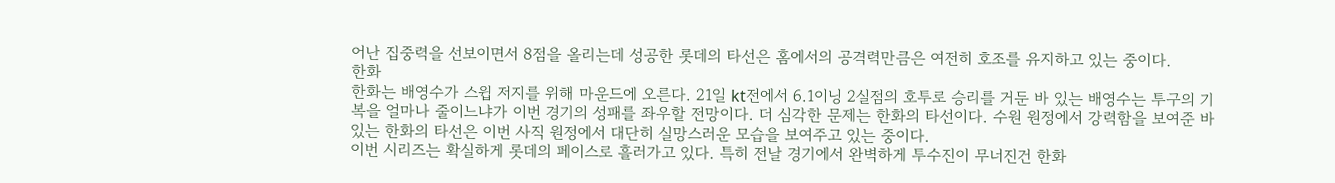어난 집중력을 선보이면서 8점을 올리는데 성공한 롯데의 타선은 홈에서의 공격력만큼은 여전히 호조를 유지하고 있는 중이다.
한화
한화는 배영수가 스윕 저지를 위해 마운드에 오른다. 21일 kt전에서 6.1이닝 2실점의 호투로 승리를 거둔 바 있는 배영수는 투구의 기복을 얼마나 줄이느냐가 이번 경기의 성패를 좌우할 전망이다. 더 심각한 문제는 한화의 타선이다. 수원 원정에서 강력함을 보여준 바 있는 한화의 타선은 이번 사직 원정에서 대단히 실망스러운 모습을 보여주고 있는 중이다.
이번 시리즈는 확실하게 롯데의 페이스로 흘러가고 있다. 특히 전날 경기에서 완벽하게 투수진이 무너진건 한화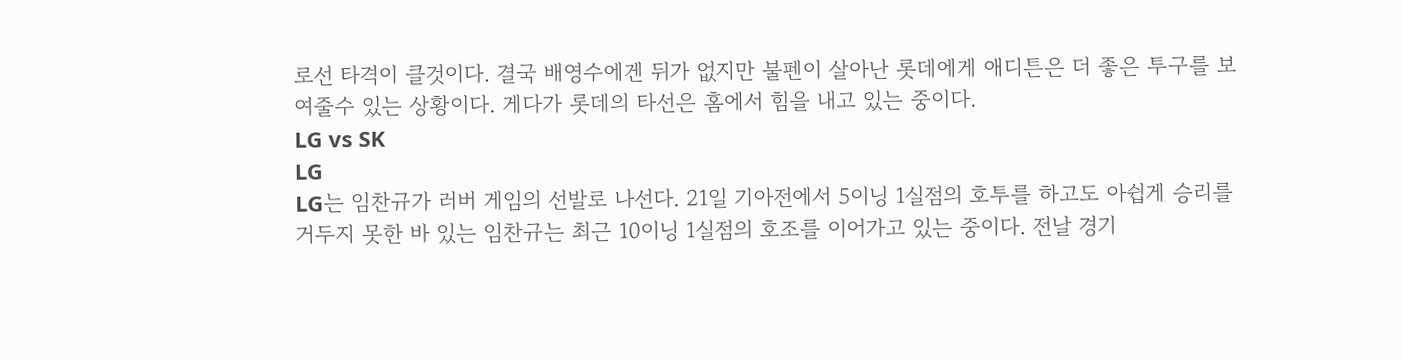로선 타격이 클것이다. 결국 배영수에겐 뒤가 없지만 불펜이 살아난 롯데에게 애디튼은 더 좋은 투구를 보여줄수 있는 상황이다. 게다가 롯데의 타선은 홈에서 힘을 내고 있는 중이다.
LG vs SK
LG
LG는 임찬규가 러버 게임의 선발로 나선다. 21일 기아전에서 5이닝 1실점의 호투를 하고도 아쉽게 승리를 거두지 못한 바 있는 임찬규는 최근 10이닝 1실점의 호조를 이어가고 있는 중이다. 전날 경기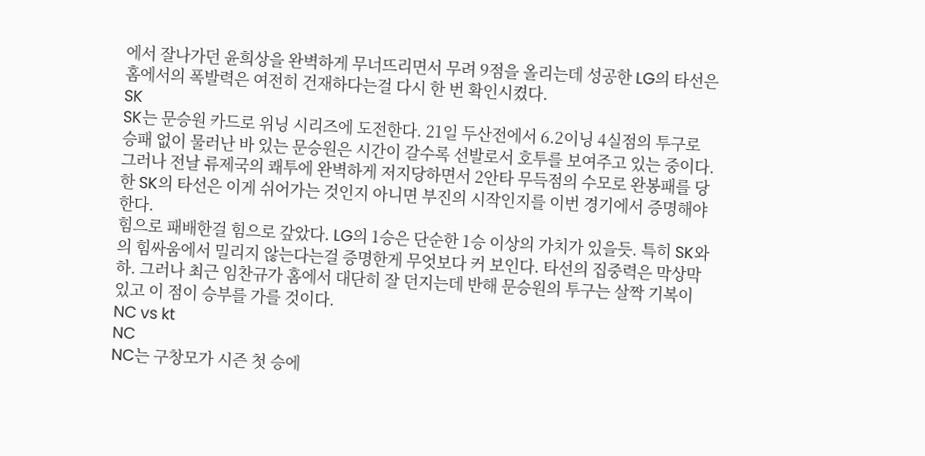에서 잘나가던 윤희상을 완벽하게 무너뜨리면서 무려 9점을 올리는데 성공한 LG의 타선은 홈에서의 폭발력은 여전히 건재하다는걸 다시 한 번 확인시켰다.
SK
SK는 문승원 카드로 위닝 시리즈에 도전한다. 21일 두산전에서 6.2이닝 4실점의 투구로 승패 없이 물러난 바 있는 문승원은 시간이 갈수록 선발로서 호투를 보여주고 있는 중이다. 그러나 전날 류제국의 쾌투에 완벽하게 저지당하면서 2안타 무득점의 수모로 완봉패를 당한 SK의 타선은 이게 쉬어가는 것인지 아니면 부진의 시작인지를 이번 경기에서 증명해야 한다.
힘으로 패배한걸 힘으로 갚았다. LG의 1승은 단순한 1승 이상의 가치가 있을듯. 특히 SK와의 힘싸움에서 밀리지 않는다는걸 증명한게 무엇보다 커 보인다. 타선의 집중력은 막상막하. 그러나 최근 임찬규가 홈에서 대단히 잘 던지는데 반해 문승원의 투구는 살짝 기복이 있고 이 점이 승부를 가를 것이다.
NC vs kt
NC
NC는 구창모가 시즌 첫 승에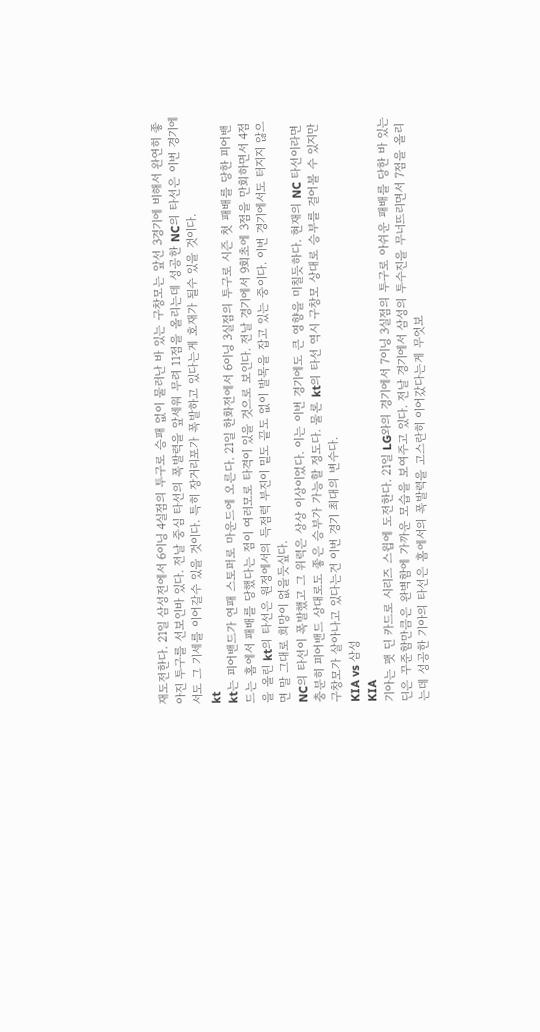재도전한다. 21일 삼성전에서 6이닝 4실점의 투구로 승패 없이 물러난 바 있는 구창모는 앞선 3경기에 비해서 완연히 좋아진 투구를 선보인바 있다. 전날 중심 타선의 폭발력을 앞세워 무려 11점을 올리는데 성공한 NC의 타선은 이번 경기에서도 그 기세를 이어갈수 있을 것이다. 특히 장거리포가 폭발하고 있다는게 호재가 될수 있을 것이다.
kt
kt는 피어밴드가 연패 스토퍼로 마운드에 오른다. 21일 한화전에서 6이닝 3실점의 투구로 시즌 첫 패배를 당한 피어밴드는 홈에서 패배를 당했다는 점이 여러모로 타격이 있을 것으로 보인다. 전날 경기에서 9회초에 3점을 만회하면서 4점을 올린 kt의 타선은 원정에서의 득점력 부진이 밑도 끝도 없이 발목을 잡고 있는 중이다. 이번 경기에서도 터지지 않으면 말 그대로 희망이 없을듯싶다.
NC의 타선이 폭발했고 그 위력은 상상 이상이었다. 이는 이번 경기에도 큰 영향을 미칠듯하다. 현재의 NC 타선이라면 충분히 피어밴드 상대로도 좋은 승부가 가능할 정도다. 물론 kt의 타선 역시 구창모 상대로 승부를 걸어볼 수 있지만 구창모가 살아나고 있다는건 이번 경기 최대의 변수다.
KIA vs 삼성
KIA
기아는 팻 딘 카드로 시리즈 스윕에 도전한다. 21일 LG와의 경기에서 7이닝 3실점의 투구로 아쉬운 패배를 당한 바 있는 딘은 꾸준함만큼은 완벽함에 가까운 모습을 보여주고 있다. 전날 경기에서 삼성의 투수진을 무너뜨리면서 7점을 올리는데 성공한 기아의 타선은 홈에서의 폭발력을 고스란히 이어갔다는게 무엇보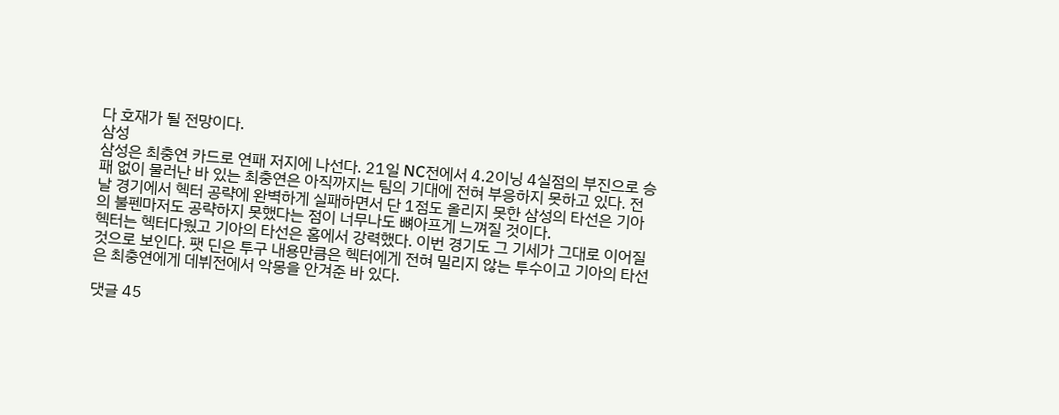다 호재가 될 전망이다.
삼성
삼성은 최충연 카드로 연패 저지에 나선다. 21일 NC전에서 4.2이닝 4실점의 부진으로 승패 없이 물러난 바 있는 최충연은 아직까지는 팀의 기대에 전혀 부응하지 못하고 있다. 전날 경기에서 헥터 공략에 완벽하게 실패하면서 단 1점도 올리지 못한 삼성의 타선은 기아의 불펜마저도 공략하지 못했다는 점이 너무나도 뼈아프게 느껴질 것이다.
헥터는 헥터다웠고 기아의 타선은 홈에서 강력했다. 이번 경기도 그 기세가 그대로 이어질것으로 보인다. 팻 딘은 투구 내용만큼은 헥터에게 전혀 밀리지 않는 투수이고 기아의 타선은 최충연에게 데뷔전에서 악몽을 안겨준 바 있다.

댓글 45